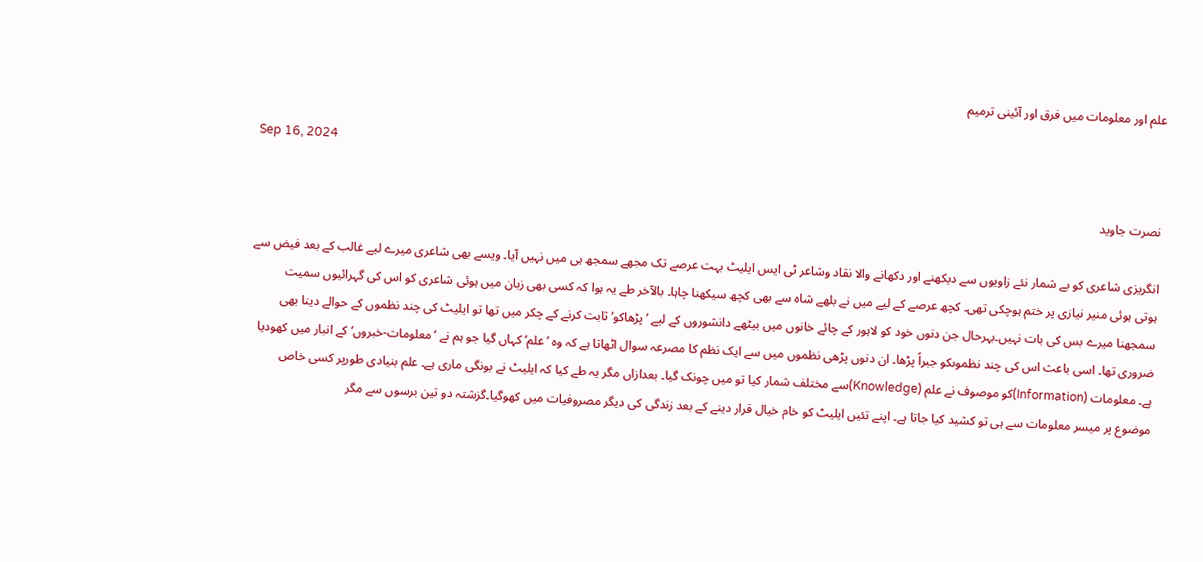علم اور معلومات میں فرق اور آئینی ترمیم

Sep 16, 2024

نصرت جاوید

انگریزی شاعری کو بے شمار نئے زاویوں سے دیکھنے اور دکھانے والا نقاد وشاعر ٹی ایس ایلیٹ بہت عرصے تک مجھے سمجھ ہی میں نہیں آیا۔ ویسے بھی شاعری میرے لیے غالب کے بعد فیض سے ہوتی ہوئی منیر نیازی پر ختم ہوچکی تھی۔ کچھ عرصے کے لیے میں نے بلھے شاہ سے بھی کچھ سیکھنا چاہا۔ بالآخر طے یہ ہوا کہ کسی بھی زبان میں ہوئی شاعری کو اس کی گہرائیوں سمیت سمجھنا میرے بس کی بات نہیں۔بہرحال جن دنوں خود کو لاہور کے چائے خانوں میں بیٹھے دانشوروں کے لیے ’پڑھاکو‘ ثابت کرنے کے چکر میں تھا تو ایلیٹ کی چند نظموں کے حوالے دینا بھی ضروری تھا۔ اسی باعث اس کی چند نظموںکو جبراً پڑھا۔ ان دنوں پڑھی نظموں میں سے ایک نظم کا مصرعہ سوال اٹھاتا ہے کہ وہ ’علم‘ کہاں گیا جو ہم نے ’معلومات-خبروں‘ کے انبار میں کھودیا ہے۔ معلومات (Information)کو موصوف نے علم (Knowledge)سے مختلف شمار کیا تو میں چونک گیا۔ بعدازاں مگر یہ طے کیا کہ ایلیٹ نے بونگی ماری ہے۔ علم بنیادی طورپر کسی خاص موضوع پر میسر معلومات سے ہی تو کشید کیا جاتا ہے۔ اپنے تئیں ایلیٹ کو خام خیال قرار دینے کے بعد زندگی کی دیگر مصروفیات میں کھوگیا۔گزشتہ دو تین برسوں سے مگر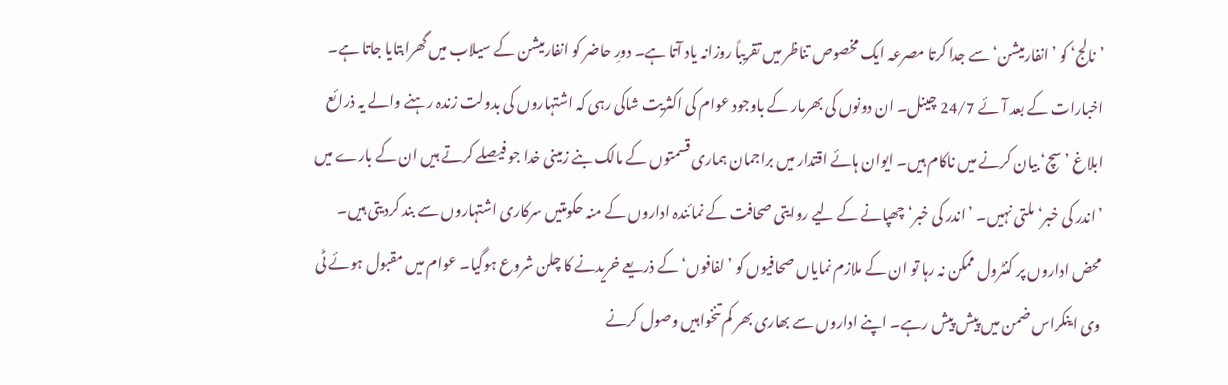’نالج‘ کو ’انفارمیشن‘ سے جدا کرتا مصرعہ ایک مخصوص تناظر میں تقریباً روزانہ یاد آتا ہے۔ دورِ حاضر کو انفارمیشن کے سیلاب میں گھرابتایا جاتا ہے۔ اخبارات کے بعد آئے 24/7 چینل۔ ان دونوں کی بھرمار کے باوجود عوام کی اکثریت شاکی رہی کہ اشتہاروں کی بدولت زندہ رہنے والے یہ ذرائع ابلاغ ’سچ‘ بیان کرنے میں ناکام ہیں۔ ایوان ہائے اقتدار میں براجمان ہماری قسمتوں کے مالک بنے زمینی خدا جو فیصلے کرتے ہیں ان کے بارے میں ’اندر کی خبر‘ ملتی نہیں۔ ’اندر کی خبر‘ چھپانے کے لیے روایتی صحافت کے نمائندہ اداروں کے منہ حکومتیں سرکاری اشتہاروں سے بند کردیتی ہیں۔ محض اداروں پر کنٹرول ممکن نہ رہا تو ان کے ملازم نمایاں صحافیوں کو ’لفافوں‘ کے ذریعے خریدنے کا چلن شروع ہوگیا۔ عوام میں مقبول ہوئے ٹی وی اینکراس ضمن میں پیش پیش رہے۔ اپنے اداروں سے بھاری بھر کم تنخواہیں وصول کرنے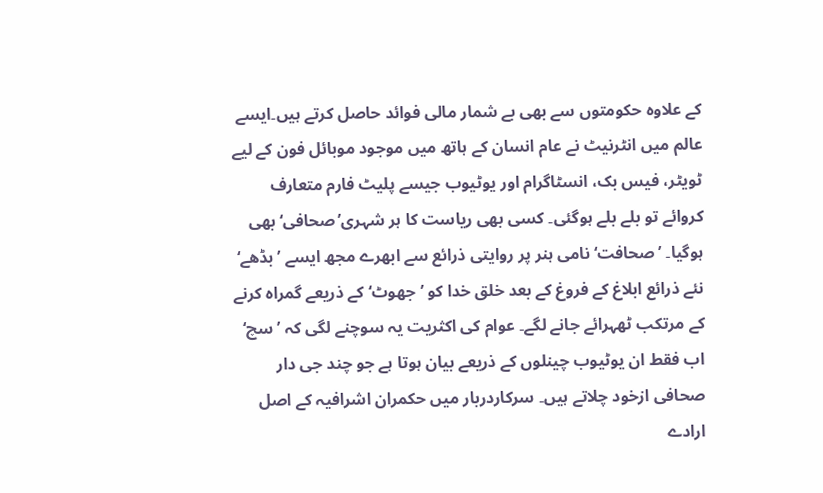کے علاوہ حکومتوں سے بھی بے شمار مالی فوائد حاصل کرتے ہیں۔ایسے عالم میں انٹرنیٹ نے عام انسان کے ہاتھ میں موجود موبائل فون کے لیے ٹویٹر، فیس بک، انسٹاگرام اور یوٹیوب جیسے پلیٹ فارم متعارف کروائے تو بلے بلے ہوگئی۔ کسی بھی ریاست کا ہر شہری’صحافی‘ بھی ہوگیا۔ ’صحافت‘ نامی ہنر پر روایتی ذرائع سے ابھرے مجھ ایسے ’بڈھے‘ نئے ذرائع ابلاغ کے فروغ کے بعد خلق خدا کو ’جھوٹ‘ کے ذریعے گمراہ کرنے کے مرتکب ٹھہرائے جانے لگے۔ عوام کی اکثریت یہ سوچنے لگی کہ ’سچ‘ اب فقط ان یوٹیوب چینلوں کے ذریعے بیان ہوتا ہے جو چند جی دار صحافی ازخود چلاتے ہیں۔ سرکاردربار میں حکمران اشرافیہ کے اصل ارادے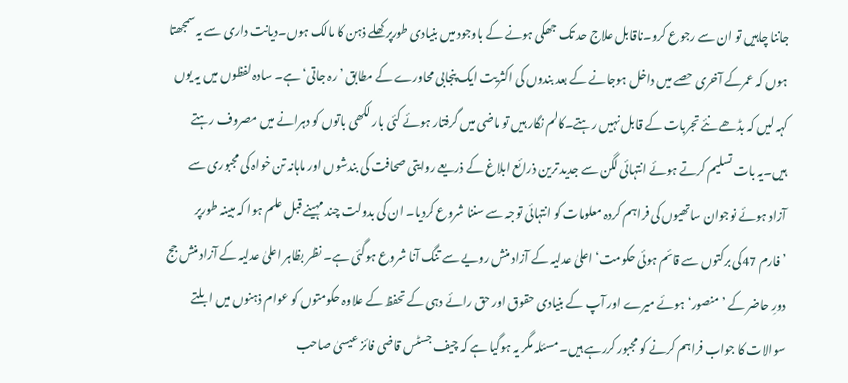جاننا چاہیں تو ان سے رجوع کرو۔ناقابل علاج حد تک جھکی ہونے کے باوجود میں بنیادی طورپر کھلے ذہن کا مالک ہوں۔دیانت داری سے یہ سمجھتا ہوں کہ عمرکے آخری حصے میں داخل ہوجانے کے بعد بندوں کی اکثریت ایک پنجابی محاورے کے مطابق ’رہ جاتی‘ ہے۔ سادہ لفظوں میں یہ یوں کہہ لیں کہ بڈھے نئے تجربات کے قابل نہیں رہتے۔کالم نگار ہیں تو ماضی میں گرفتار ہوئے کئی بار لکھی باتوں کو دہرانے میں مصروف رہتے ہیں۔یہ بات تسلیم کرتے ہوئے انتہائی لگن سے جدید ترین ذرائع ابلاغ کے ذریعے روایتی صحافت کی بندشوں اور ماہانہ تن خواہ کی مجبوری سے آزاد ہوئے نوجوان ساتھیوں کی فراہم کردہ معلومات کو انتہائی توجہ سے سننا شروع کردیا۔ ان کی بدولت چند مہینے قبل علم ہوا کہ مبینہ طورپر ’فارم 47کی برکتوں سے قائم ہوئی حکومت‘ اعلیٰ عدلیہ کے آزاد منش رویے سے تنگ آنا شروع ہوگئی ہے۔ نظر بظاہر اعلیٰ عدلیہ کے آزاد منش جج دورِ حاضر کے ’منصور‘ ہوئے میرے اور آپ کے بنیادی حقوق اور حق رائے دہی کے تحفظ کے علاوہ حکومتوں کو عوام ذہنوں میں ابلتے سوالات کا جواب فراہم کرنے کو مجبور کررہے ہیں۔ مسئلہ مگر یہ ہوگیا ہے کہ چیف جسٹس قاضی فائز عیسیٰ صاحب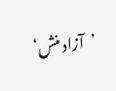’آزاد منش‘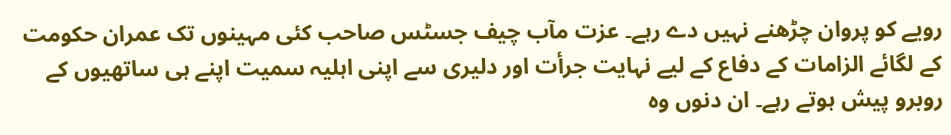رویے کو پروان چڑھنے نہیں دے رہے۔ عزت مآب چیف جسٹس صاحب کئی مہینوں تک عمران حکومت کے لگائے الزامات کے دفاع کے لیے نہایت جرأت اور دلیری سے اپنی اہلیہ سمیت اپنے ہی ساتھیوں کے روبرو پیش ہوتے رہے۔ ان دنوں وہ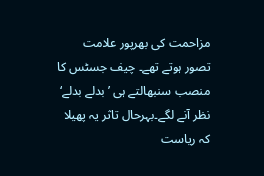مزاحمت کی بھرپور علامت تصور ہوتے تھے۔ چیف جسٹس کا منصب سنبھالتے ہی ’بدلے بدلے‘ نظر آنے لگے۔بہرحال تاثر یہ پھیلا کہ ریاست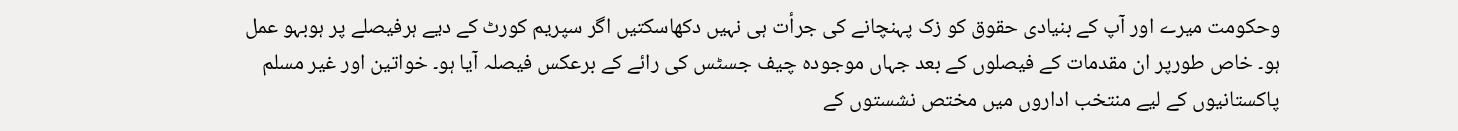وحکومت میرے اور آپ کے بنیادی حقوق کو زک پہنچانے کی جرأت ہی نہیں دکھاسکتیں اگر سپریم کورٹ کے دیے ہرفیصلے پر ہوبہو عمل ہو۔ خاص طورپر ان مقدمات کے فیصلوں کے بعد جہاں موجودہ چیف جسٹس کی رائے کے برعکس فیصلہ آیا ہو۔ خواتین اور غیر مسلم پاکستانیوں کے لیے منتخب اداروں میں مختص نشستوں کے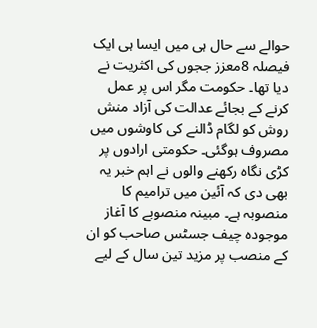حوالے سے حال ہی میں ایسا ہی ایک فیصلہ 8معزز ججوں کی اکثریت نے دیا تھا۔ حکومت مگر اس پر عمل کرنے کے بجائے عدالت کی آزاد منش روش کو لگام ڈالنے کی کاوشوں میں مصروف ہوگئی۔ حکومتی ارادوں پر کڑی نگاہ رکھنے والوں نے اہم خبر یہ بھی دی کہ آئین میں ترامیم کا منصوبہ ہے۔ مبینہ منصوبے کا آغاز موجودہ چیف جسٹس صاحب کو ان کے منصب پر مزید تین سال کے لیے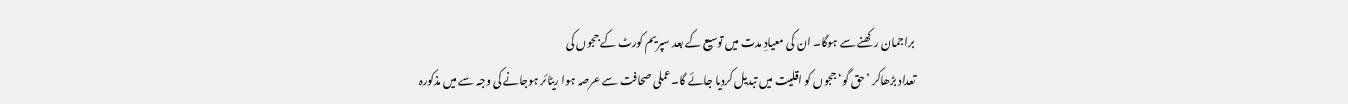براجمان رکھنے سے ہوگا۔ ان کی معیادِ مدت میں توسیع کے بعد سپریم کورٹ کے ججوں کی
تعداد بڑھاکر ’حق گو‘ ججوں کو اقلیت میں تبدیل کردیا جائے گا۔عملی صحافت سے عرصہ ہوا ریٹائر ہوجانے کی وجہ سے میں مذکورہ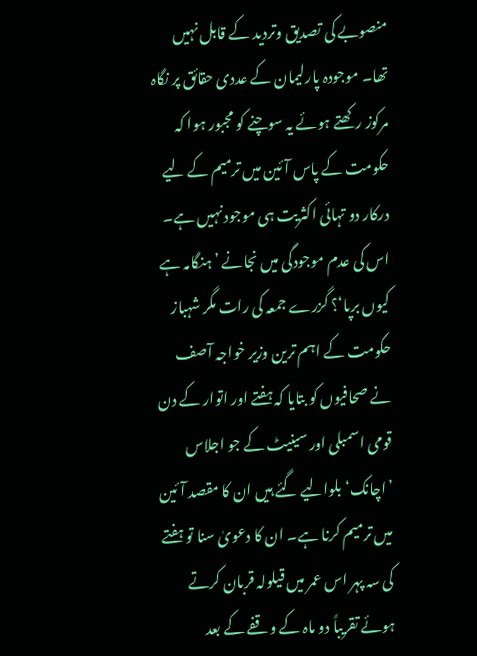منصوبے کی تصدیق وتردید کے قابل نہیں تھا۔ موجودہ پارلیمان کے عددی حقائق پر نگاہ مرکوز رکھتے ہوئے یہ سوچنے کو مجبور ہوا کہ حکومت کے پاس آئین میں ترمیم کے لیے درکار دو تہائی اکثریت ہی موجود نہیں ہے۔ اس کی عدم موجودگی میں نجانے ’ہنگامہ ہے کیوں برپا‘؟ گزرے جمعہ کی رات مگر شہباز حکومت کے اہم ترین وزیر خواجہ آصف نے صحافیوں کو بتایا کہ ہفتے اور اتوار کے دن قومی اسمبلی اور سینیٹ کے جو اجلاس ’اچانک‘ بلوالیے گئے ہیں ان کا مقصد آئین میں ترمیم کرنا ہے۔ ان کا دعویٰ سنا تو ہفتے کی سہ پہر اس عمر میں قیلولہ قربان کرتے ہوئے تقریباً دو ماہ کے وقفے کے بعد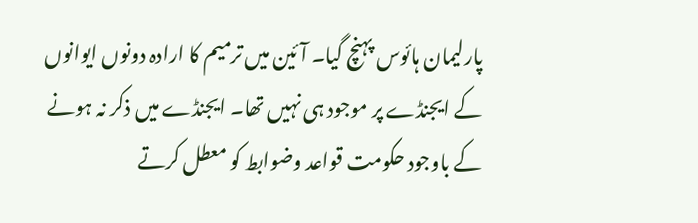پارلیمان ہائوس پہنچ گیا۔ آئین میں ترمیم کا ارادہ دونوں ایوانوں کے ایجنڈے پر موجود ہی نہیں تھا۔ ایجنڈے میں ذکر نہ ہونے کے باوجود حکومت قواعد وضوابط کو معطل کرتے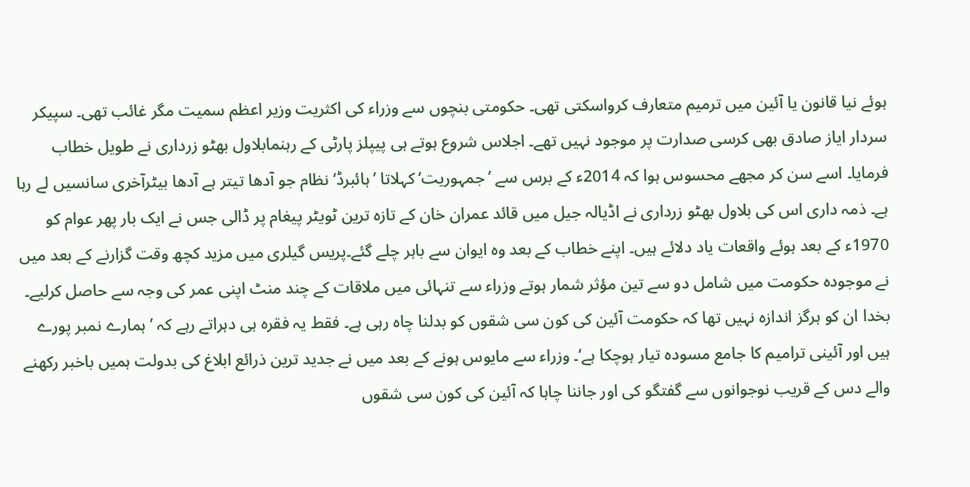ہوئے نیا قانون یا آئین میں ترمیم متعارف کرواسکتی تھی۔ حکومتی بنچوں سے وزراء کی اکثریت وزیر اعظم سمیت مگر غائب تھی۔ سپیکر سردار ایاز صادق بھی کرسی صدارت پر موجود نہیں تھے۔ اجلاس شروع ہوتے ہی پیپلز پارٹی کے رہنمابلاول بھٹو زرداری نے طویل خطاب فرمایا۔ اسے سن کر مجھے محسوس ہوا کہ 2014ء کے برس سے ’جمہوریت‘ کہلاتا ’ہائبرڈ‘ نظام جو آدھا تیتر ہے آدھا بیٹرآخری سانسیں لے رہا ہے۔ ذمہ داری اس کی بلاول بھٹو زرداری نے اڈیالہ جیل میں قائد عمران خان کے تازہ ترین ٹویٹر پیغام پر ڈالی جس نے ایک بار پھر عوام کو 1970ء کے بعد ہوئے واقعات یاد دلائے ہیں۔ اپنے خطاب کے بعد وہ ایوان سے باہر چلے گئے۔پریس گیلری میں مزید کچھ وقت گزارنے کے بعد میں نے موجودہ حکومت میں شامل دو سے تین مؤثر شمار ہوتے وزراء سے تنہائی میں ملاقات کے چند منٹ اپنی عمر کی وجہ سے حاصل کرلیے۔ بخدا ان کو ہرگز اندازہ نہیں تھا کہ حکومت آئین کی کون سی شقوں کو بدلنا چاہ رہی ہے۔ فقط یہ فقرہ ہی دہراتے رہے کہ ’ہمارے نمبر پورے ہیں اور آئینی ترامیم کا جامع مسودہ تیار ہوچکا ہے‘۔ وزراء سے مایوس ہونے کے بعد میں نے جدید ترین ذرائع ابلاغ کی بدولت ہمیں باخبر رکھنے والے دس کے قریب نوجوانوں سے گفتگو کی اور جاننا چاہا کہ آئین کی کون سی شقوں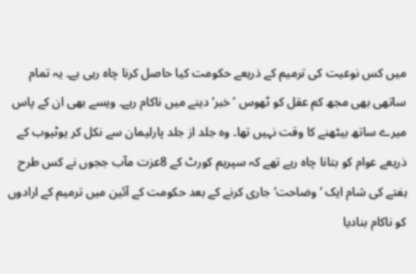میں کس نوعیت کی ترمیم کے ذریعے حکومت کیا حاصل کرنا چاہ رہی ہے۔ یہ تمام ساتھی بھی مجھ کم عقل کو ٹھوس ’خبر‘ دینے میں ناکام رہے۔ ویسے بھی ان کے پاس میرے ساتھ بیٹھنے کا وقت نہیں تھا۔ وہ جلد از جلد پارلیمان سے نکل کر یوٹیوب کے ذریعے عوام کو بتانا چاہ رہے تھے کہ سپریم کورٹ کے 8عزت مآب ججوں نے کس طرح ہفتے کی شام ایک ’وضاحت‘ جاری کرنے کے بعد حکومت کے آئین میں ترمیم کے ارادوں کو ناکام بنادیا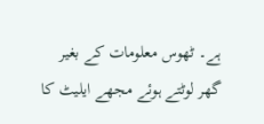ہے۔ ٹھوس معلومات کے بغیر گھر لوٹتے ہوئے مجھے ایلیٹ کا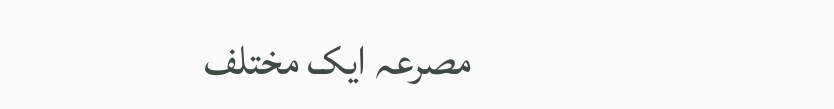مصرعہ ایک مختلف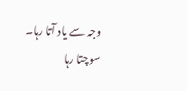وجہ سے یاد آتا رہا۔ سوچتا رہا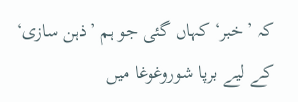کہ ’خبر‘ کہاں گئی جو ہم ’ذہن سازی‘ کے لیے برپا شوروغوغا میں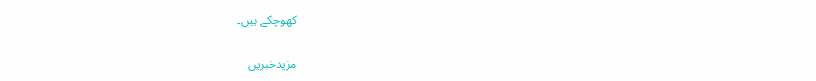کھوچکے ہیں۔

مزیدخبریں